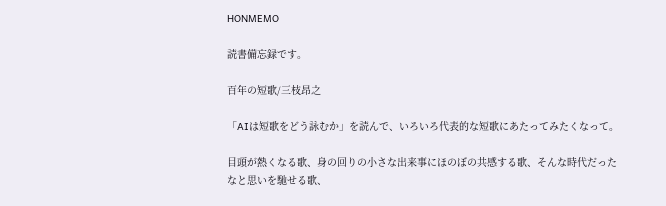HONMEMO

読書備忘録です。

百年の短歌/三枝昂之

「AIは短歌をどう詠むか」を読んで、いろいろ代表的な短歌にあたってみたくなって。

目頭が熱くなる歌、身の回りの小さな出来事にほのぼの共感する歌、そんな時代だったなと思いを馳せる歌、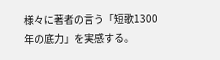様々に著者の言う「短歌1300年の底力」を実感する。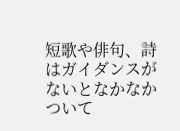短歌や俳句、詩はガイダンスがないとなかなかついて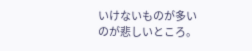いけないものが多いのが悲しいところ。